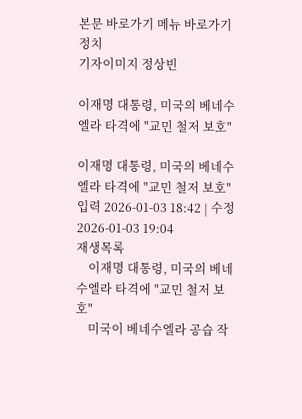본문 바로가기 메뉴 바로가기
정치
기자이미지 정상빈

이재명 대통령, 미국의 베네수엘라 타격에 "교민 철저 보호"

이재명 대통령, 미국의 베네수엘라 타격에 "교민 철저 보호"
입력 2026-01-03 18:42 | 수정 2026-01-03 19:04
재생목록
    이재명 대통령, 미국의 베네수엘라 타격에 "교민 철저 보호"
    미국이 베네수엘라 공습 작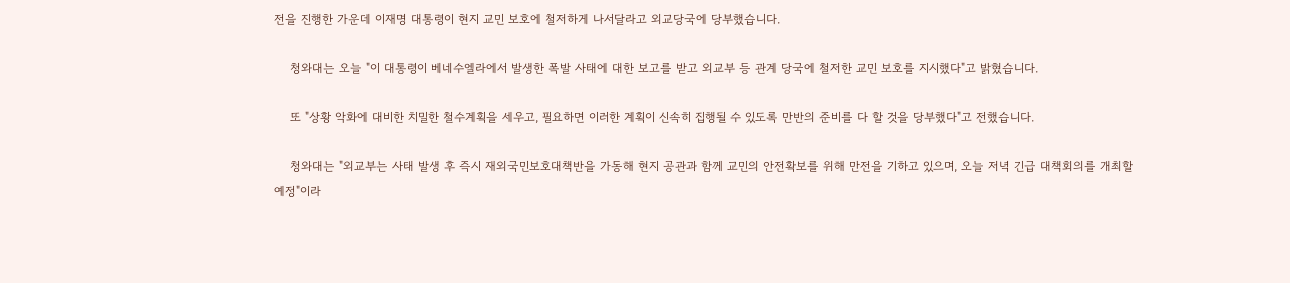전을 진행한 가운데 이재명 대통령이 현지 교민 보호에 철저하게 나서달라고 외교당국에 당부했습니다.

    청와대는 오늘 "이 대통령이 베네수엘라에서 발생한 폭발 사태에 대한 보고를 받고 외교부 등 관계 당국에 철저한 교민 보호를 지시했다"고 밝혔습니다.

    또 "상황 악화에 대비한 치밀한 철수계획을 세우고, 필요하면 이러한 계획이 신속히 집행될 수 있도록 만반의 준비를 다 할 것을 당부했다"고 전했습니다.

    청와대는 "외교부는 사태 발생 후 즉시 재외국민보호대책반을 가동해 현지 공관과 함께 교민의 안전확보를 위해 만전을 기하고 있으며, 오늘 저녁 긴급 대책회의를 개최할 예정"이라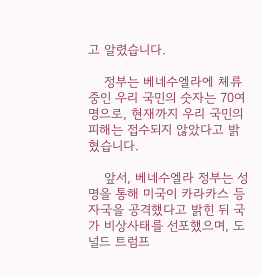고 알렸습니다.

    정부는 베네수엘라에 체류 중인 우리 국민의 숫자는 70여 명으로, 현재까지 우리 국민의 피해는 접수되지 않았다고 밝혔습니다.

    앞서, 베네수엘라 정부는 성명을 통해 미국이 카라카스 등 자국을 공격했다고 밝힌 뒤 국가 비상사태를 선포했으며, 도널드 트럼프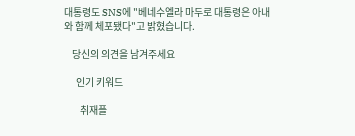대통령도 SNS에 "베네수엘라 마두로 대통령은 아내와 함께 체포됐다"고 밝혔습니다.

    당신의 의견을 남겨주세요

      인기 키워드

        취재플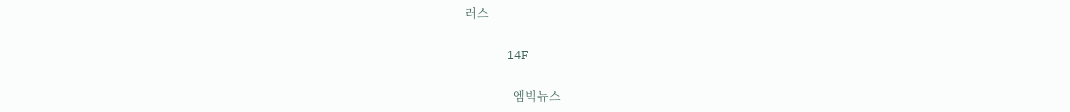러스

              14F

                엠빅뉴스